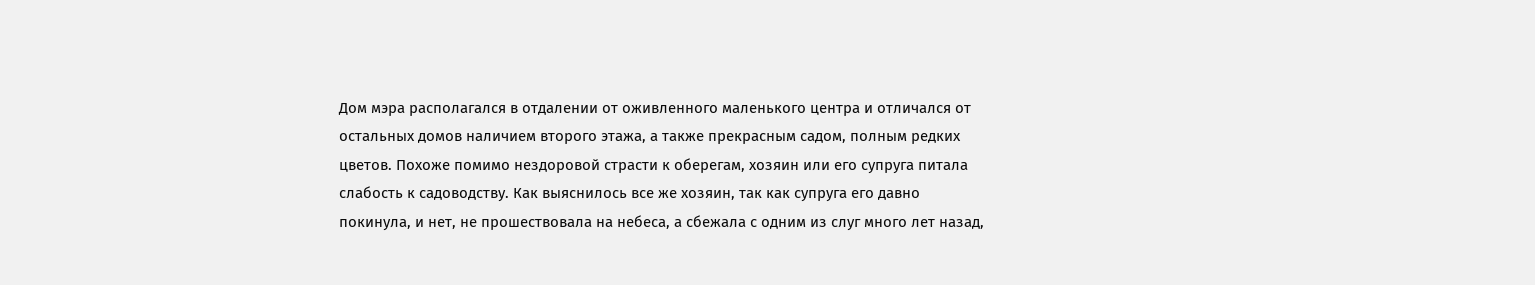Дом мэра располагался в отдалении от оживленного маленького центра и отличался от остальных домов наличием второго этажа, а также прекрасным садом, полным редких цветов. Похоже помимо нездоровой страсти к оберегам, хозяин или его супруга питала слабость к садоводству. Как выяснилось все же хозяин, так как супруга его давно покинула, и нет, не прошествовала на небеса, а сбежала с одним из слуг много лет назад,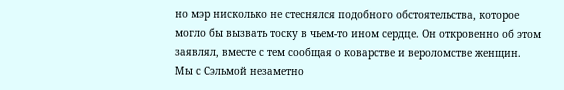но мэр нисколько не стеснялся подобного обстоятельства, которое могло бы вызвать тоску в чьем-то ином сердце. Он откровенно об этом заявлял, вместе с тем сообщая о коварстве и вероломстве женщин. Мы с Сэльмой незаметно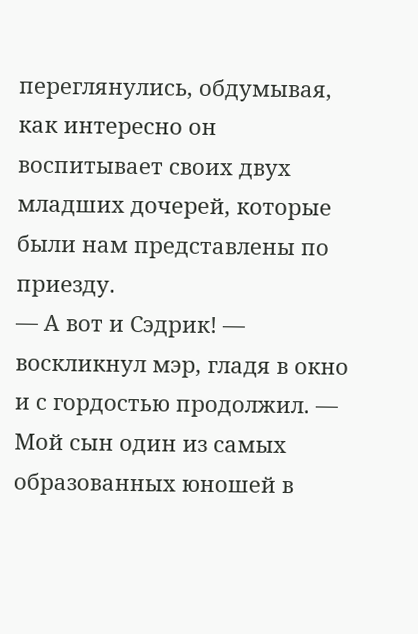переглянулись, обдумывая, как интересно он воспитывает своих двух младших дочерей, которые были нам представлены по приезду.
— А вот и Сэдрик! — воскликнул мэр, гладя в окно и с гордостью продолжил. — Мой сын один из самых образованных юношей в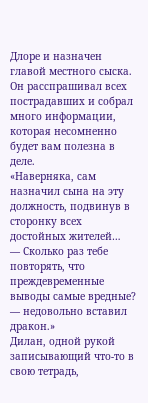Длоре и назначен главой местного сыска. Он расспрашивал всех пострадавших и собрал много информации, которая несомненно будет вам полезна в деле.
«Наверняка, сам назначил сына на эту должность, подвинув в сторонку всех достойных жителей…
— Сколько раз тебе повторять, что преждевременные выводы самые вредные? — недовольно вставил дракон.»
Дилан, одной рукой записывающий что-то в свою тетрадь,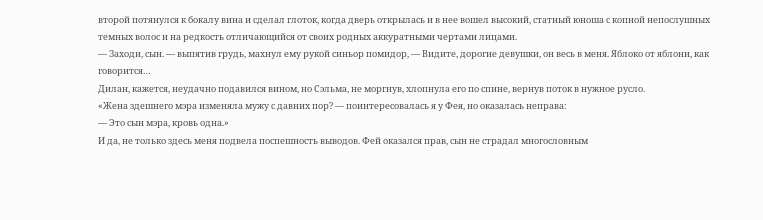второй потянулся к бокалу вина и сделал глоток, когда дверь открылась и в нее вошел высокий, статный юноша с копной непослушных темных волос и на редкость отличающийся от своих родных аккуратными чертами лицами.
— Заходи, сын. — выпятив грудь, махнул ему рукой синьор помидор, — Видите, дорогие девушки, он весь в меня. Яблоко от яблони, как говорится…
Дилан, кажется, неудачно подавился вином, но Сэльма, не моргнув, хлопнула его по спине, вернув поток в нужное русло.
«Жена здешнего мэра изменяла мужу с давних пор? — поинтересовалась я у Фея, но оказалась неправа:
— Это сын мэра, кровь одна.»
И да, не только здесь меня подвела поспешность выводов. Фей оказался прав, сын не страдал многословным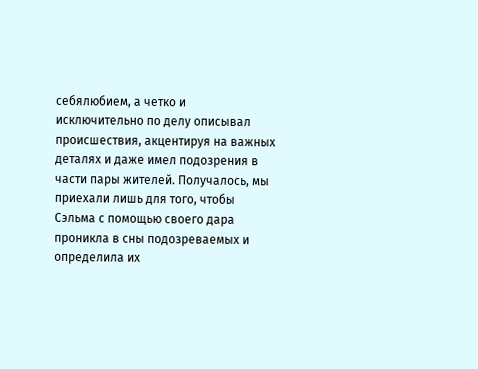себялюбием, а четко и исключительно по делу описывал происшествия, акцентируя на важных деталях и даже имел подозрения в части пары жителей. Получалось, мы приехали лишь для того, чтобы Сэльма с помощью своего дара проникла в сны подозреваемых и определила их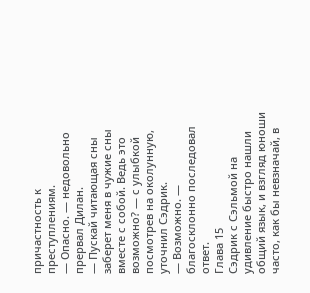причастность к преступлениям.
— Опасно. — недовольно прервал Дилан.
— Пускай читающая сны заберет меня в чужие сны вместе с собой. Ведь это возможно? — с улыбкой посмотрев на околунную, уточнил Сэдрик.
— Возможно. — благосклонно последовал ответ.
Глава 15
Сэдрик с Сэльмой на удивление быстро нашли общий язык, и взгляд юноши часто, как бы невзначай, в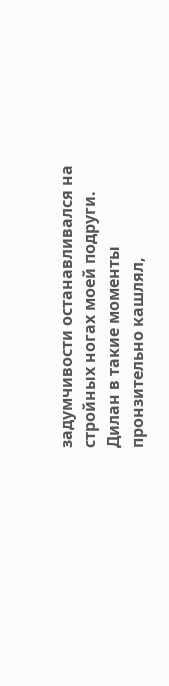задумчивости останавливался на стройных ногах моей подруги. Дилан в такие моменты пронзительно кашлял,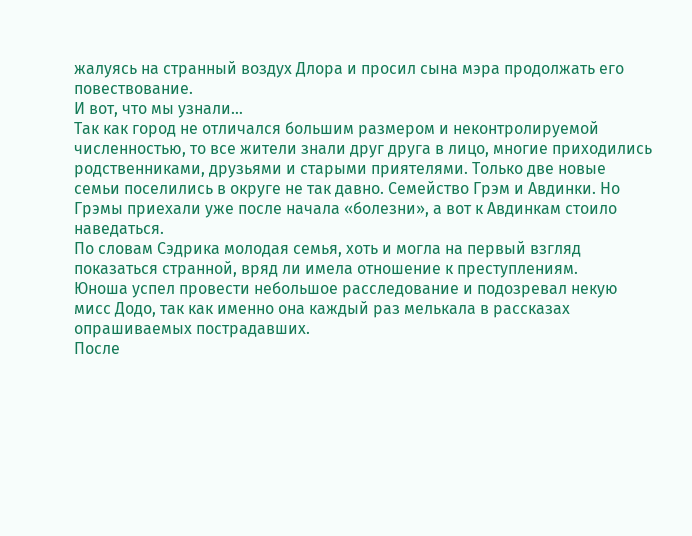жалуясь на странный воздух Длора и просил сына мэра продолжать его повествование.
И вот, что мы узнали…
Так как город не отличался большим размером и неконтролируемой численностью, то все жители знали друг друга в лицо, многие приходились родственниками, друзьями и старыми приятелями. Только две новые семьи поселились в округе не так давно. Семейство Грэм и Авдинки. Но Грэмы приехали уже после начала «болезни», а вот к Авдинкам стоило наведаться.
По словам Сэдрика молодая семья, хоть и могла на первый взгляд показаться странной, вряд ли имела отношение к преступлениям.
Юноша успел провести небольшое расследование и подозревал некую мисс Додо, так как именно она каждый раз мелькала в рассказах опрашиваемых пострадавших.
После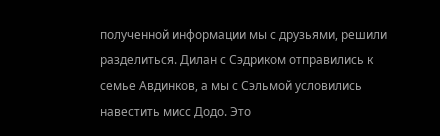полученной информации мы с друзьями, решили разделиться. Дилан с Сэдриком отправились к семье Авдинков, а мы с Сэльмой условились навестить мисс Додо. Это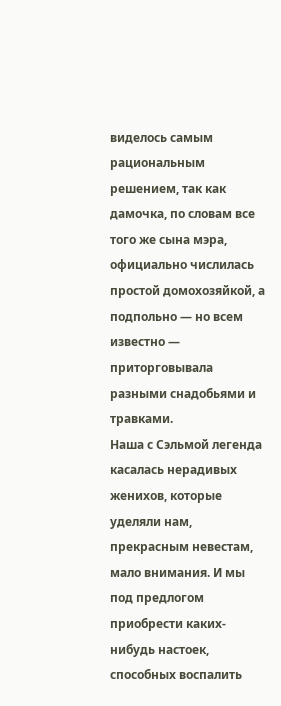виделось самым рациональным решением, так как дамочка, по словам все того же сына мэра, официально числилась простой домохозяйкой, а подпольно — но всем известно — приторговывала разными снадобьями и травками.
Наша с Сэльмой легенда касалась нерадивых женихов, которые уделяли нам, прекрасным невестам, мало внимания. И мы под предлогом приобрести каких-нибудь настоек, способных воспалить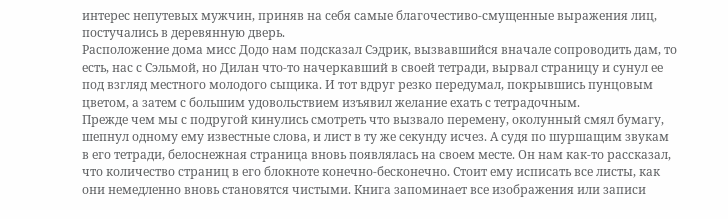интерес непутевых мужчин, приняв на себя самые благочестиво-смущенные выражения лиц, постучались в деревянную дверь.
Расположение дома мисс Додо нам подсказал Сэдрик, вызвавшийся вначале сопроводить дам, то есть, нас с Сэльмой, но Дилан что-то начеркавший в своей тетради, вырвал страницу и сунул ее под взгляд местного молодого сыщика. И тот вдруг резко передумал, покрывшись пунцовым цветом, а затем с большим удовольствием изъявил желание ехать с тетрадочным.
Прежде чем мы с подругой кинулись смотреть что вызвало перемену, околунный смял бумагу, шепнул одному ему известные слова, и лист в ту же секунду исчез. А судя по шуршащим звукам в его тетради, белоснежная страница вновь появлялась на своем месте. Он нам как-то рассказал, что количество страниц в его блокноте конечно-бесконечно. Стоит ему исписать все листы, как они немедленно вновь становятся чистыми. Книга запоминает все изображения или записи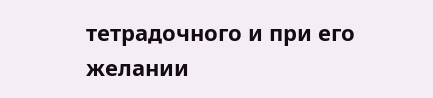тетрадочного и при его желании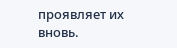проявляет их вновь.